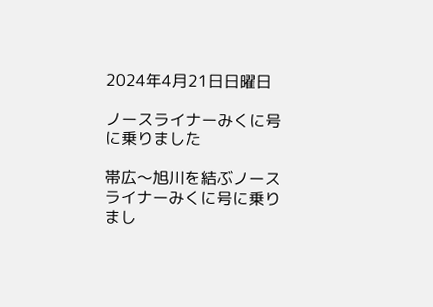2024年4月21日日曜日

ノースライナーみくに号に乗りました

帯広〜旭川を結ぶノースライナーみくに号に乗りまし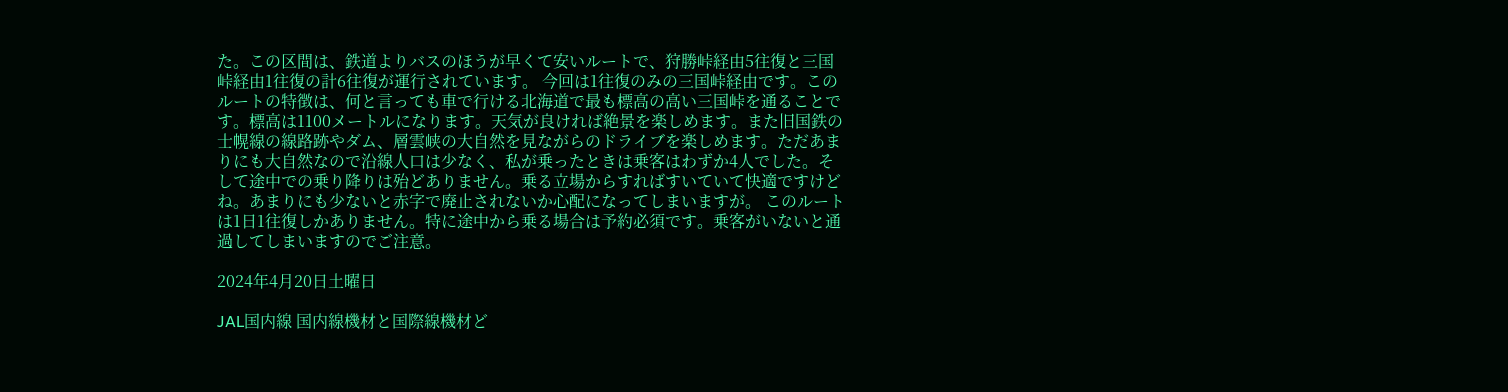た。この区間は、鉄道よりバスのほうが早くて安いルートで、狩勝峠経由5往復と三国峠経由1往復の計6往復が運行されています。 今回は1往復のみの三国峠経由です。このルートの特徴は、何と言っても車で行ける北海道で最も標高の高い三国峠を通ることです。標高は1100メートルになります。天気が良ければ絶景を楽しめます。また旧国鉄の士幌線の線路跡やダム、層雲峡の大自然を見ながらのドライブを楽しめます。ただあまりにも大自然なので沿線人口は少なく、私が乗ったときは乗客はわずか4人でした。そして途中での乗り降りは殆どありません。乗る立場からすればすいていて快適ですけどね。あまりにも少ないと赤字で廃止されないか心配になってしまいますが。 このルートは1日1往復しかありません。特に途中から乗る場合は予約必須です。乗客がいないと通過してしまいますのでご注意。

2024年4月20日土曜日

JAL国内線 国内線機材と国際線機材ど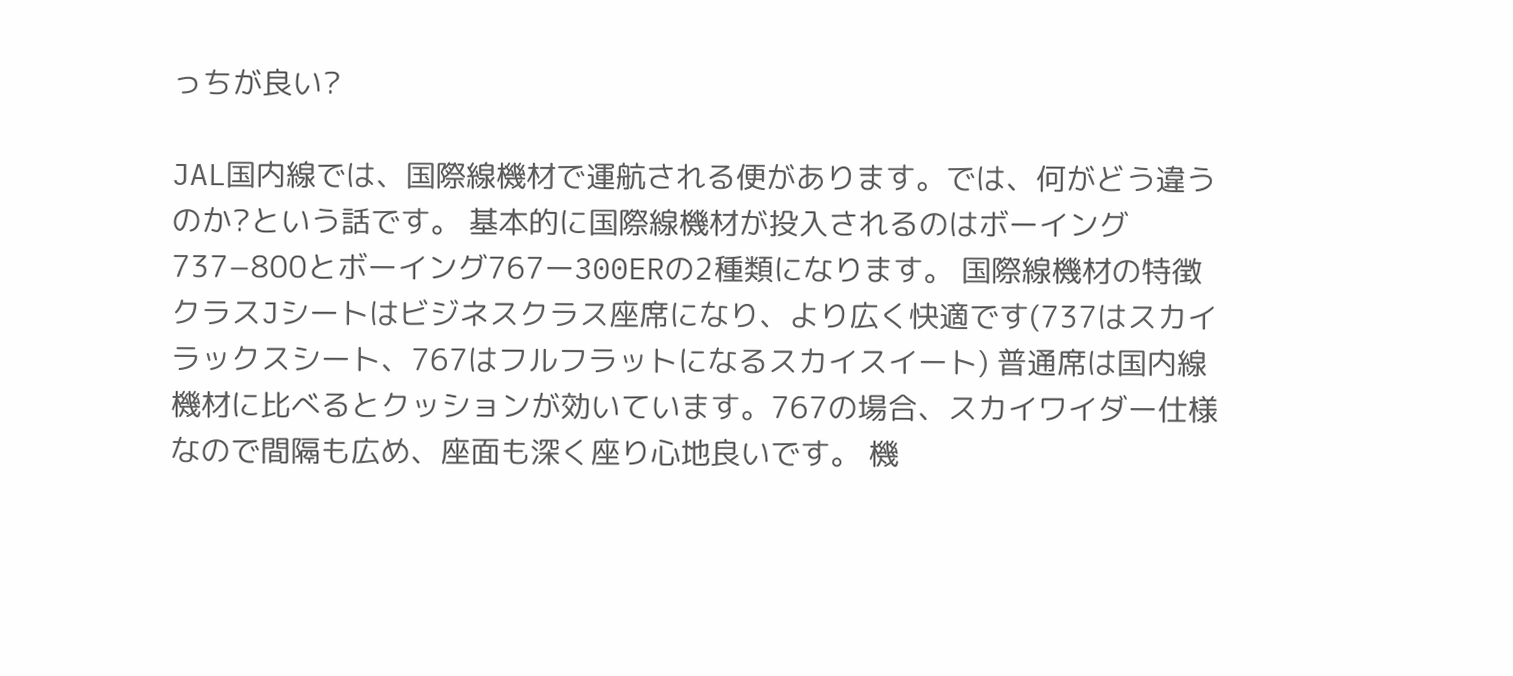っちが良い?

JAL国内線では、国際線機材で運航される便があります。では、何がどう違うのか?という話です。 基本的に国際線機材が投入されるのはボーイング737−800とボーイング767ー300ERの2種類になります。 国際線機材の特徴 クラスJシートはビジネスクラス座席になり、より広く快適です(737はスカイラックスシート、767はフルフラットになるスカイスイート) 普通席は国内線機材に比べるとクッションが効いています。767の場合、スカイワイダー仕様なので間隔も広め、座面も深く座り心地良いです。 機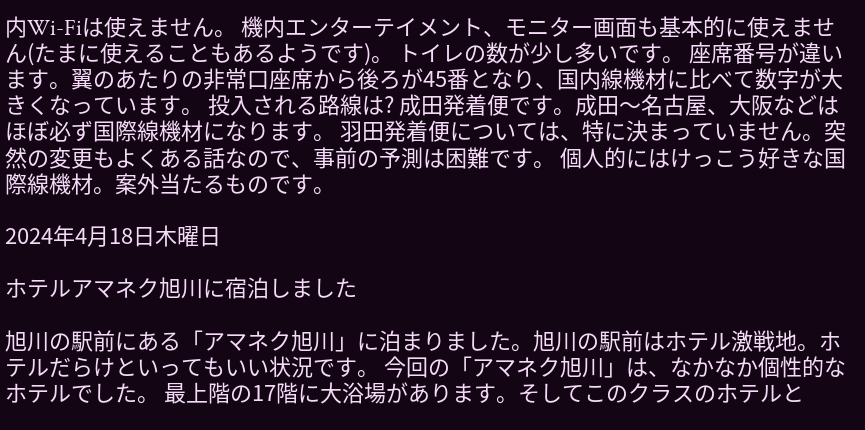内Wi-Fiは使えません。 機内エンターテイメント、モニター画面も基本的に使えません(たまに使えることもあるようです)。 トイレの数が少し多いです。 座席番号が違います。翼のあたりの非常口座席から後ろが45番となり、国内線機材に比べて数字が大きくなっています。 投入される路線は? 成田発着便です。成田〜名古屋、大阪などはほぼ必ず国際線機材になります。 羽田発着便については、特に決まっていません。突然の変更もよくある話なので、事前の予測は困難です。 個人的にはけっこう好きな国際線機材。案外当たるものです。

2024年4月18日木曜日

ホテルアマネク旭川に宿泊しました

旭川の駅前にある「アマネク旭川」に泊まりました。旭川の駅前はホテル激戦地。ホテルだらけといってもいい状況です。 今回の「アマネク旭川」は、なかなか個性的なホテルでした。 最上階の17階に大浴場があります。そしてこのクラスのホテルと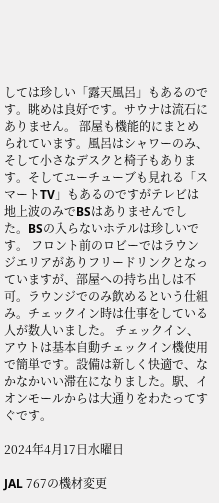しては珍しい「露天風呂」もあるのです。眺めは良好です。サウナは流石にありません。 部屋も機能的にまとめられています。風呂はシャワーのみ、そして小さなデスクと椅子もあります。そしてユーチューブも見れる「スマートTV」もあるのですがテレビは地上波のみでBSはありませんでした。BSの入らないホテルは珍しいです。 フロント前のロビーではラウンジエリアがありフリードリンクとなっていますが、部屋への持ち出しは不可。ラウンジでのみ飲めるという仕組み。チェックイン時は仕事をしている人が数人いました。 チェックイン、アウトは基本自動チェックイン機使用で簡単です。設備は新しく快適で、なかなかいい滞在になりました。駅、イオンモールからは大通りをわたってすぐです。

2024年4月17日水曜日

JAL 767の機材変更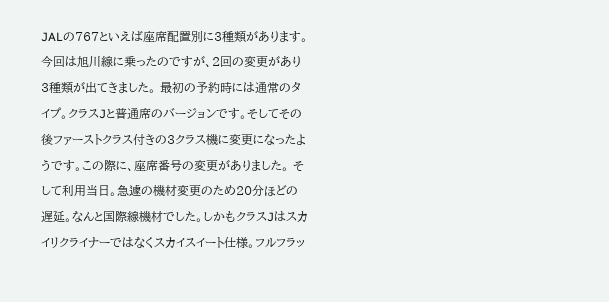JALの767といえば座席配置別に3種類があります。今回は旭川線に乗ったのですが、2回の変更があり3種類が出てきました。 最初の予約時には通常のタイプ。クラスJと普通席のバージョンです。そしてその後ファーストクラス付きの3クラス機に変更になったようです。この際に、座席番号の変更がありました。 そして利用当日。急遽の機材変更のため20分ほどの遅延。なんと国際線機材でした。しかもクラスJはスカイリクライナーではなくスカイスイート仕様。フルフラッ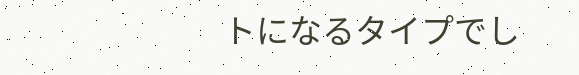トになるタイプでし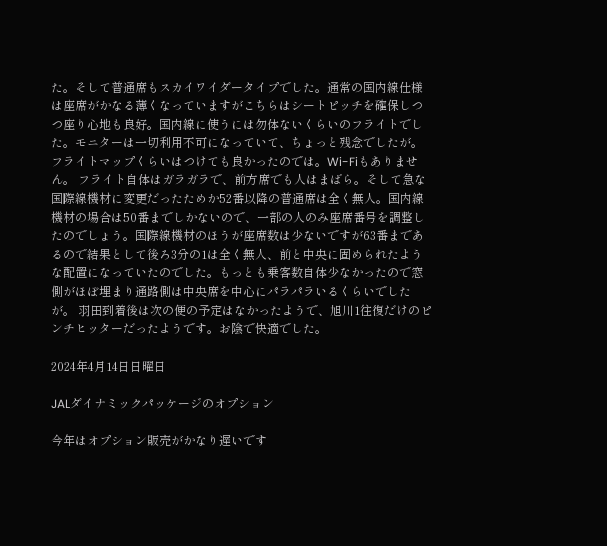た。そして普通席もスカイワイダータイプでした。通常の国内線仕様は座席がかなる薄くなっていますがこちらはシートピッチを確保しつつ座り心地も良好。国内線に使うには勿体ないくらいのフライトでした。モニターは一切利用不可になっていて、ちょっと残念でしたが。フライトマップくらいはつけても良かったのでは。Wi-Fiもありません。 フライト自体はガラガラで、前方席でも人はまばら。そして急な国際線機材に変更だったためか52番以降の普通席は全く無人。国内線機材の場合は50番までしかないので、一部の人のみ座席番号を調整したのでしょう。国際線機材のほうが座席数は少ないですが63番まであるので結果として後ろ3分の1は全く無人、前と中央に固められたような配置になっていたのでした。もっとも乗客数自体少なかったので窓側がほぼ埋まり通路側は中央席を中心にパラパラいるくらいでしたが。 羽田到着後は次の便の予定はなかったようで、旭川1往復だけのピンチヒッターだったようです。お陰で快適でした。

2024年4月14日日曜日

JALダイナミックパッケージのオプション

今年はオプション販売がかなり遅いです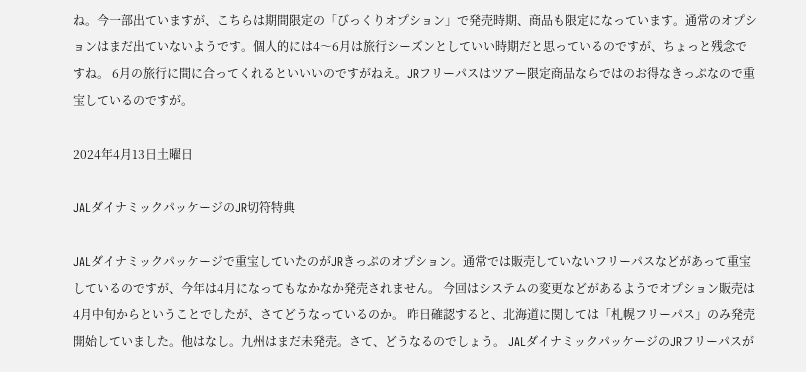ね。今一部出ていますが、こちらは期間限定の「びっくりオプション」で発売時期、商品も限定になっています。通常のオプションはまだ出ていないようです。個人的には4〜6月は旅行シーズンとしていい時期だと思っているのですが、ちょっと残念ですね。 6月の旅行に間に合ってくれるといいいのですがねえ。JRフリーパスはツアー限定商品ならではのお得なきっぷなので重宝しているのですが。

2024年4月13日土曜日

JALダイナミックパッケージのJR切符特典

JALダイナミックパッケージで重宝していたのがJRきっぷのオプション。通常では販売していないフリーパスなどがあって重宝しているのですが、今年は4月になってもなかなか発売されません。 今回はシステムの変更などがあるようでオプション販売は4月中旬からということでしたが、さてどうなっているのか。 昨日確認すると、北海道に関しては「札幌フリーパス」のみ発売開始していました。他はなし。九州はまだ未発売。さて、どうなるのでしょう。 JALダイナミックパッケージのJRフリーパスが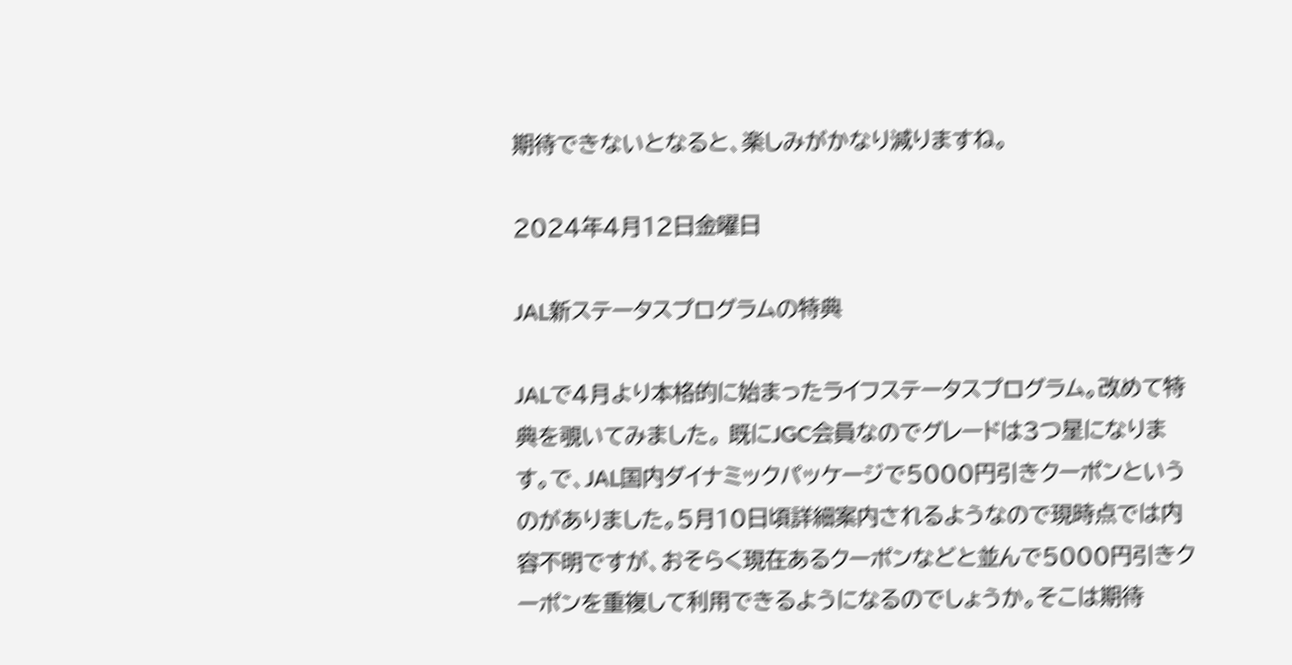期待できないとなると、楽しみがかなり減りますね。

2024年4月12日金曜日

JAL新ステータスプログラムの特典

JALで4月より本格的に始まったライフステータスプログラム。改めて特典を覗いてみました。 既にJGC会員なのでグレードは3つ星になります。で、JAL国内ダイナミックパッケージで5000円引きクーポンというのがありました。5月10日頃詳細案内されるようなので現時点では内容不明ですが、おそらく現在あるクーポンなどと並んで5000円引きクーポンを重複して利用できるようになるのでしょうか。そこは期待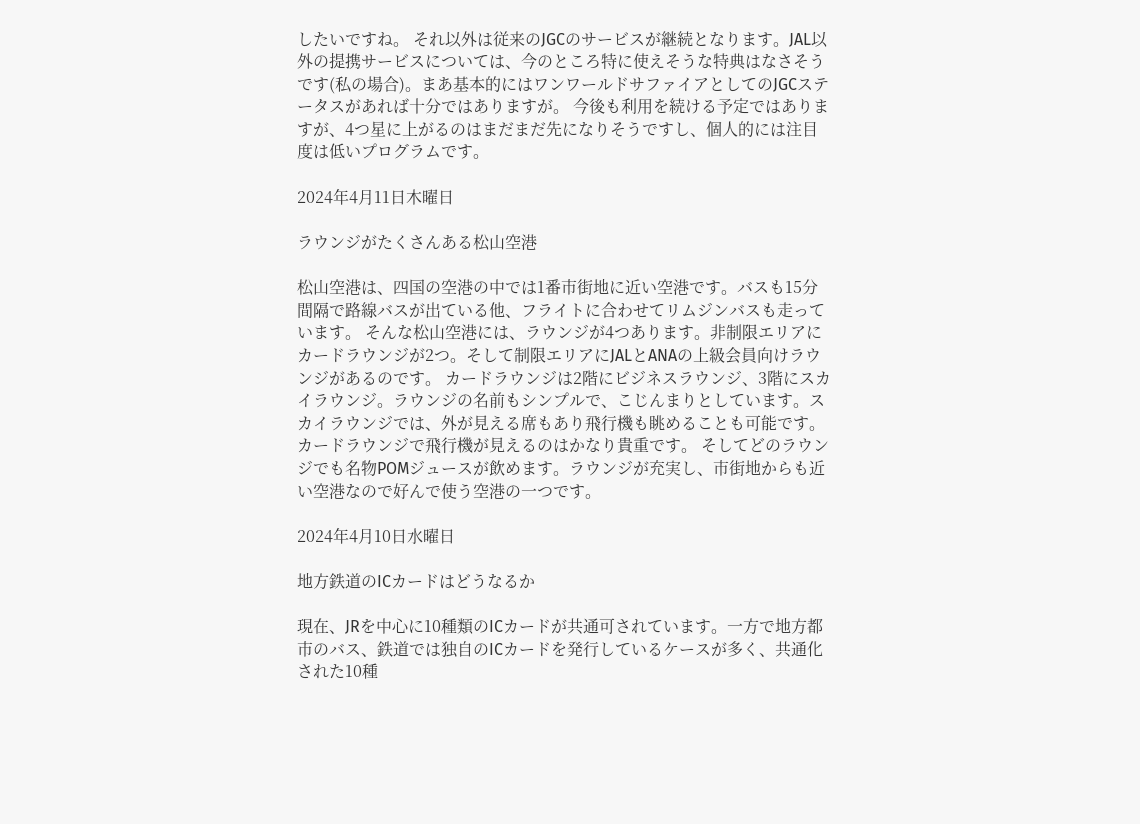したいですね。 それ以外は従来のJGCのサービスが継続となります。JAL以外の提携サービスについては、今のところ特に使えそうな特典はなさそうです(私の場合)。まあ基本的にはワンワールドサファイアとしてのJGCステータスがあれば十分ではありますが。 今後も利用を続ける予定ではありますが、4つ星に上がるのはまだまだ先になりそうですし、個人的には注目度は低いプログラムです。

2024年4月11日木曜日

ラウンジがたくさんある松山空港

松山空港は、四国の空港の中では1番市街地に近い空港です。バスも15分間隔で路線バスが出ている他、フライトに合わせてリムジンバスも走っています。 そんな松山空港には、ラウンジが4つあります。非制限エリアにカードラウンジが2つ。そして制限エリアにJALとANAの上級会員向けラウンジがあるのです。 カードラウンジは2階にビジネスラウンジ、3階にスカイラウンジ。ラウンジの名前もシンプルで、こじんまりとしています。スカイラウンジでは、外が見える席もあり飛行機も眺めることも可能です。カードラウンジで飛行機が見えるのはかなり貴重です。 そしてどのラウンジでも名物POMジュースが飲めます。ラウンジが充実し、市街地からも近い空港なので好んで使う空港の一つです。

2024年4月10日水曜日

地方鉄道のICカードはどうなるか

現在、JRを中心に10種類のICカードが共通可されています。一方で地方都市のバス、鉄道では独自のICカードを発行しているケースが多く、共通化された10種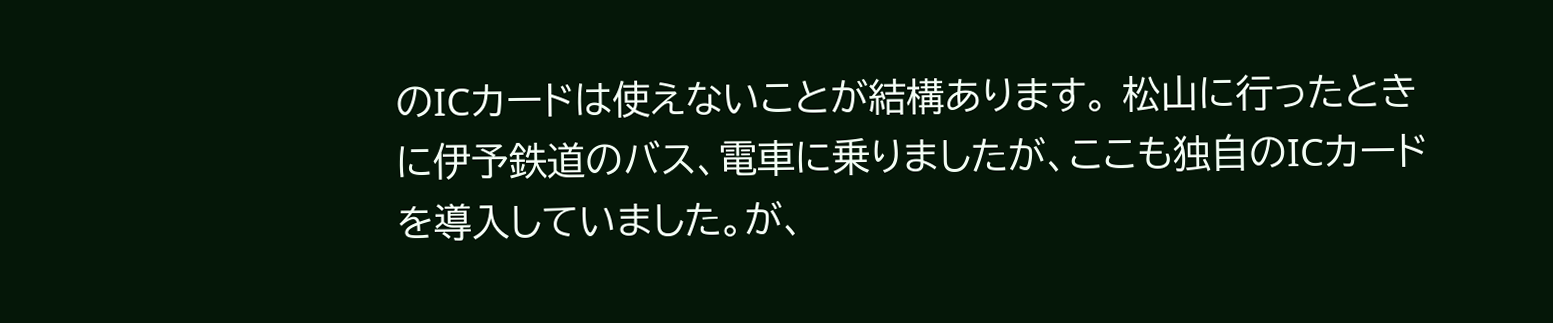のICカードは使えないことが結構あります。 松山に行ったときに伊予鉄道のバス、電車に乗りましたが、ここも独自のICカードを導入していました。が、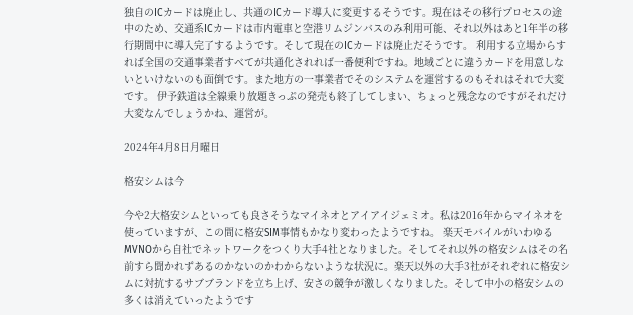独自のICカードは廃止し、共通のICカード導入に変更するそうです。現在はその移行プロセスの途中のため、交通系ICカードは市内電車と空港リムジンバスのみ利用可能、それ以外はあと1年半の移行期間中に導入完了するようです。そして現在のICカードは廃止だそうです。 利用する立場からすれば全国の交通事業者すべてが共通化されれば一番便利ですね。地域ごとに違うカードを用意しないといけないのも面倒です。また地方の一事業者でそのシステムを運営するのもそれはそれで大変です。 伊予鉄道は全線乗り放題きっぷの発売も終了してしまい、ちょっと残念なのですがそれだけ大変なんでしょうかね、運営が。

2024年4月8日月曜日

格安シムは今

今や2大格安シムといっても良さそうなマイネオとアイアイジェミオ。私は2016年からマイネオを使っていますが、この間に格安SIM事情もかなり変わったようですね。 楽天モバイルがいわゆるMVNOから自社でネットワークをつくり大手4社となりました。そしてそれ以外の格安シムはその名前すら聞かれずあるのかないのかわからないような状況に。楽天以外の大手3社がそれぞれに格安シムに対抗するサブブランドを立ち上げ、安さの競争が激しくなりました。そして中小の格安シムの多くは消えていったようです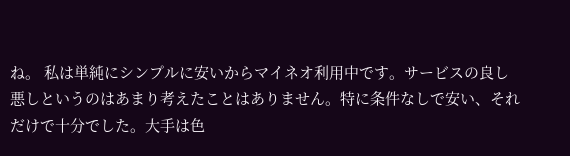ね。 私は単純にシンプルに安いからマイネオ利用中です。サービスの良し悪しというのはあまり考えたことはありません。特に条件なしで安い、それだけで十分でした。大手は色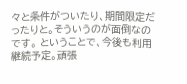々と条件がついたり、期間限定だったりと。そういうのが面倒なのです。 ということで、今後も利用継続予定。頑張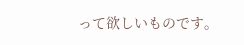って欲しいものです。